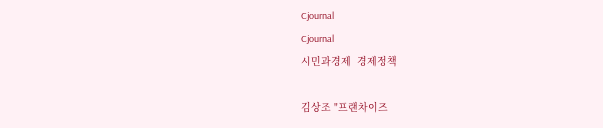Cjournal
Cjournal
시민과경제  경제정책

김상조 "프랜차이즈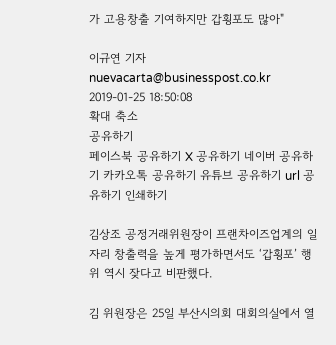가 고용창출 기여하지만 갑횡포도 많아"

이규연 기자 nuevacarta@businesspost.co.kr 2019-01-25 18:50:08
확대 축소
공유하기
페이스북 공유하기 X 공유하기 네이버 공유하기 카카오톡 공유하기 유튜브 공유하기 url 공유하기 인쇄하기

김상조 공정거래위원장이 프랜차이즈업계의 일자리 창출력을 높게 평가하면서도 ‘갑횡포’ 행위 역시 잦다고 비판했다.

김 위원장은 25일 부산시의회 대회의실에서 열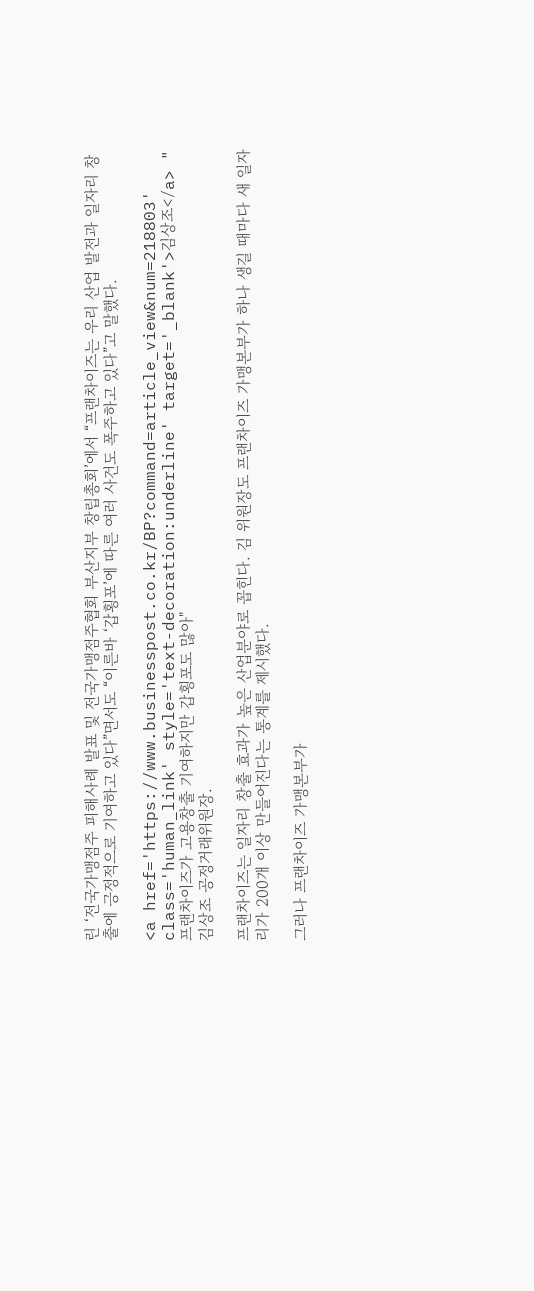린 ‘전국가맹점주 피해사례 발표 및 전국가맹점주협회 부산지부 창립총회’에서 “프랜차이즈는 우리 산업 발전과 일자리 창출에 긍정적으로 기여하고 있다”면서도 “이른바 ‘갑횡포’에 따른 여러 사건도 폭주하고 있다”고 말했다.

<a href='https://www.businesspost.co.kr/BP?command=article_view&num=218803' class='human_link' style='text-decoration:underline' target='_blank'>김상조</a> "프랜차이즈가 고용창출 기여하지만 갑횡포도 많아"
김상조 공정거래위원장.

프랜차이즈는 일자리 창출 효과가 높은 산업분야로 꼽힌다. 김 위원장도 프랜차이즈 가맹본부가 하나 생길 때마다 새 일자리가 200개 이상 만들어진다는 통계를 제시했다.

그러나 프랜차이즈 가맹본부가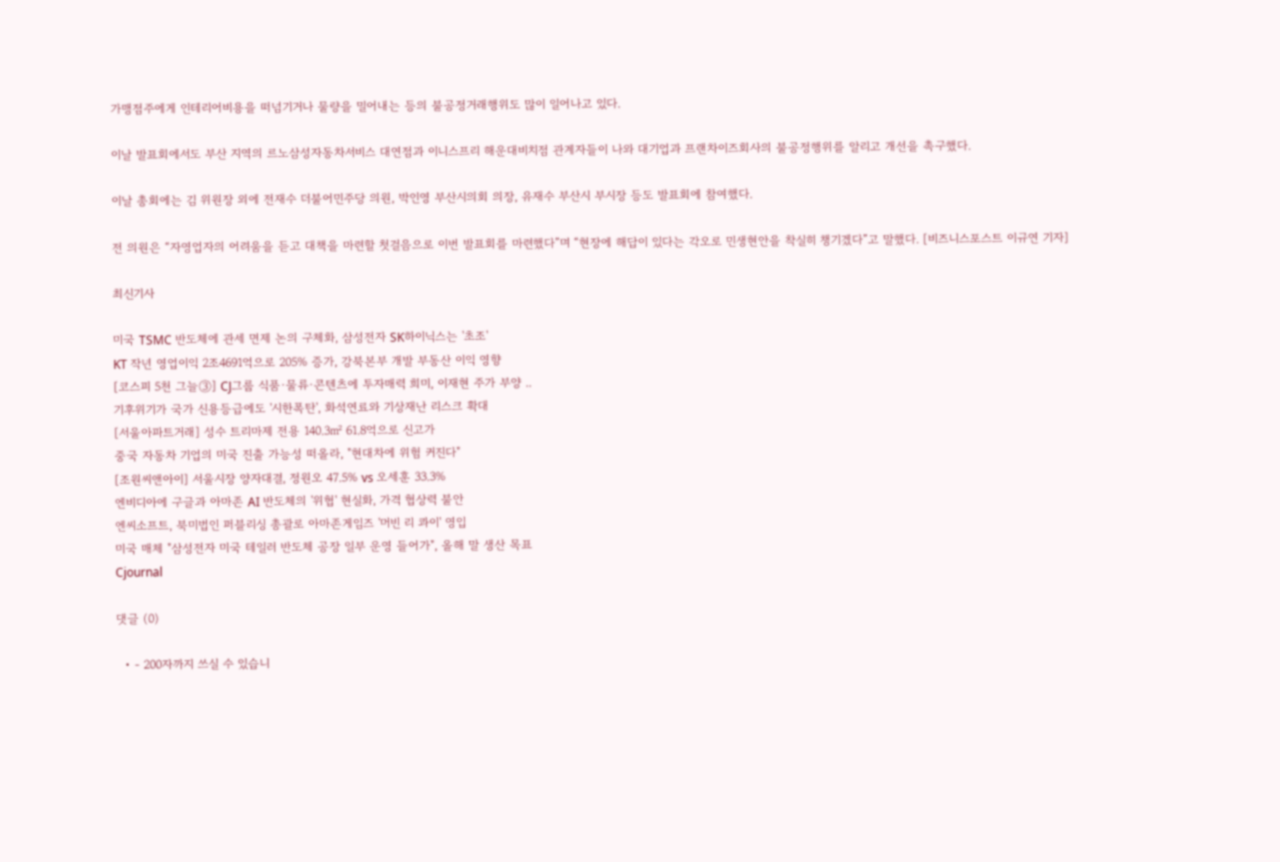가맹점주에게 인테리어비용을 떠넘기거나 물량을 밀어내는 등의 불공정거래행위도 많이 일어나고 있다.

이날 발표회에서도 부산 지역의 르노삼성자동차서비스 대연점과 이니스프리 해운대비치점 관계자들이 나와 대기업과 프랜차이즈회사의 불공정행위를 알리고 개선을 촉구했다.

이날 총회에는 김 위원장 외에 전재수 더불어민주당 의원, 박인영 부산시의회 의장, 유재수 부산시 부시장 등도 발표회에 참여했다.

전 의원은 “자영업자의 어려움을 듣고 대책을 마련할 첫걸음으로 이번 발표회를 마련했다”며 “현장에 해답이 있다는 각오로 민생현안을 착실히 챙기겠다”고 말했다. [비즈니스포스트 이규연 기자]

최신기사

미국 TSMC 반도체에 관세 면제 논의 구체화, 삼성전자 SK하이닉스는 '초조'
KT 작년 영업이익 2조4691억으로 205% 증가, 강북본부 개발 부동산 이익 영향
[코스피 5천 그늘③] CJ그룹 식품·물류·콘텐츠에 투자매력 희미, 이재현 주가 부양 ..
기후위기가 국가 신용등급에도 '시한폭탄', 화석연료와 기상재난 리스크 확대
[서울아파트거래] 성수 트리마제 전용 140.3㎡ 61.8억으로 신고가
중국 자동차 기업의 미국 진출 가능성 떠올라, "현대차에 위험 커진다"
[조원씨앤아이] 서울시장 양자대결, 정원오 47.5% vs 오세훈 33.3%
엔비디아에 구글과 아마존 AI 반도체의 '위협' 현실화, 가격 협상력 불안
엔씨소프트, 북미법인 퍼블리싱 총괄로 아마존게임즈 '머빈 리 콰이' 영입
미국 매체 "삼성전자 미국 테일러 반도체 공장 일부 운영 들어가", 올해 말 생산 목표
Cjournal

댓글 (0)

  • - 200자까지 쓰실 수 있습니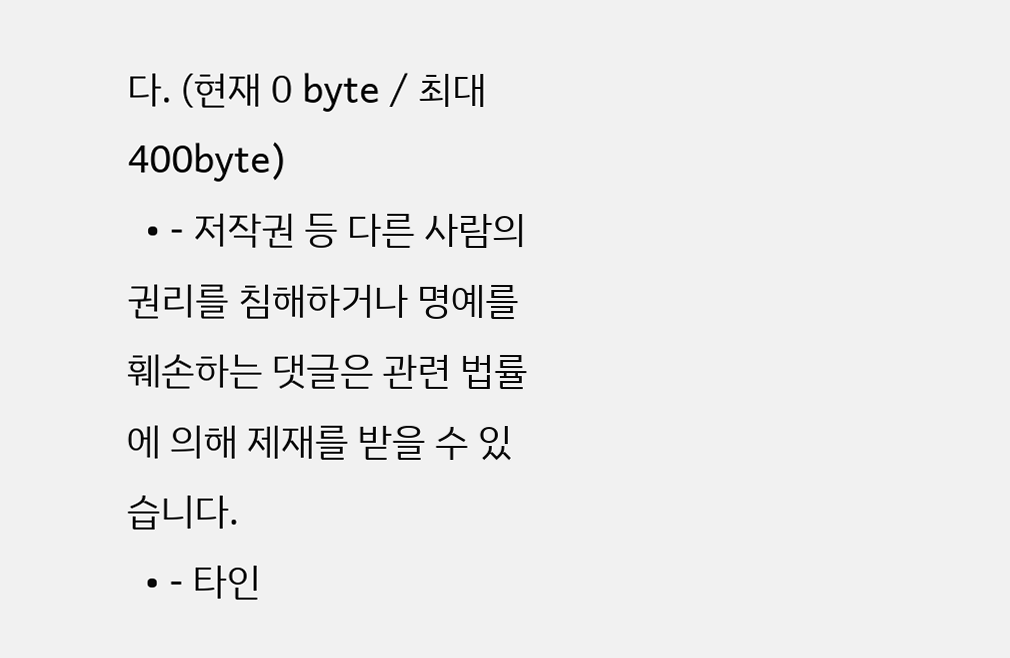다. (현재 0 byte / 최대 400byte)
  • - 저작권 등 다른 사람의 권리를 침해하거나 명예를 훼손하는 댓글은 관련 법률에 의해 제재를 받을 수 있습니다.
  • - 타인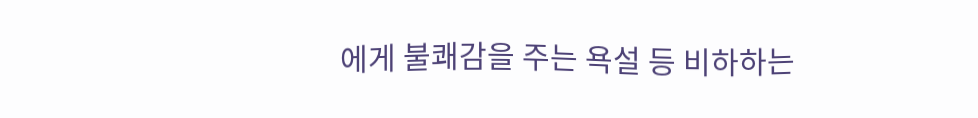에게 불쾌감을 주는 욕설 등 비하하는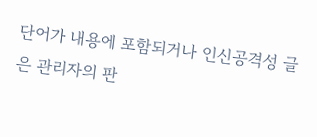단어가 내용에 포함되거나 인신공격성 글은 관리자의 판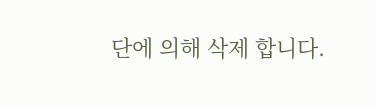단에 의해 삭제 합니다.